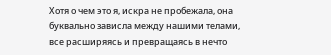Хотя о чем это я, искра не пробежала, она буквально зависла между нашими телами, все расширяясь и превращаясь в нечто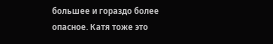большее и гораздо более опасное. Катя тоже это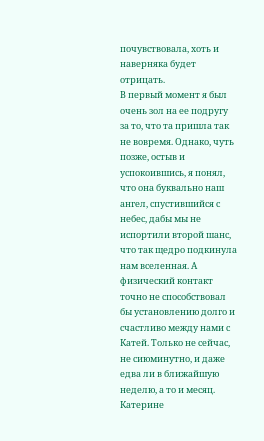почувствовала, хоть и наверняка будет отрицать.
В первый момент я был очень зол на ее подругу за то, что та пришла так не вовремя. Однако, чуть позже, остыв и успокоившись, я понял, что она буквально наш ангел, спустившийся с небес, дабы мы не испортили второй шанс, что так щедро подкинула нам вселенная. А физический контакт точно не способствовал бы установлению долго и счастливо между нами с Катей. Только не сейчас, не сиюминутно, и даже едва ли в ближайшую неделю, а то и месяц.
Катерине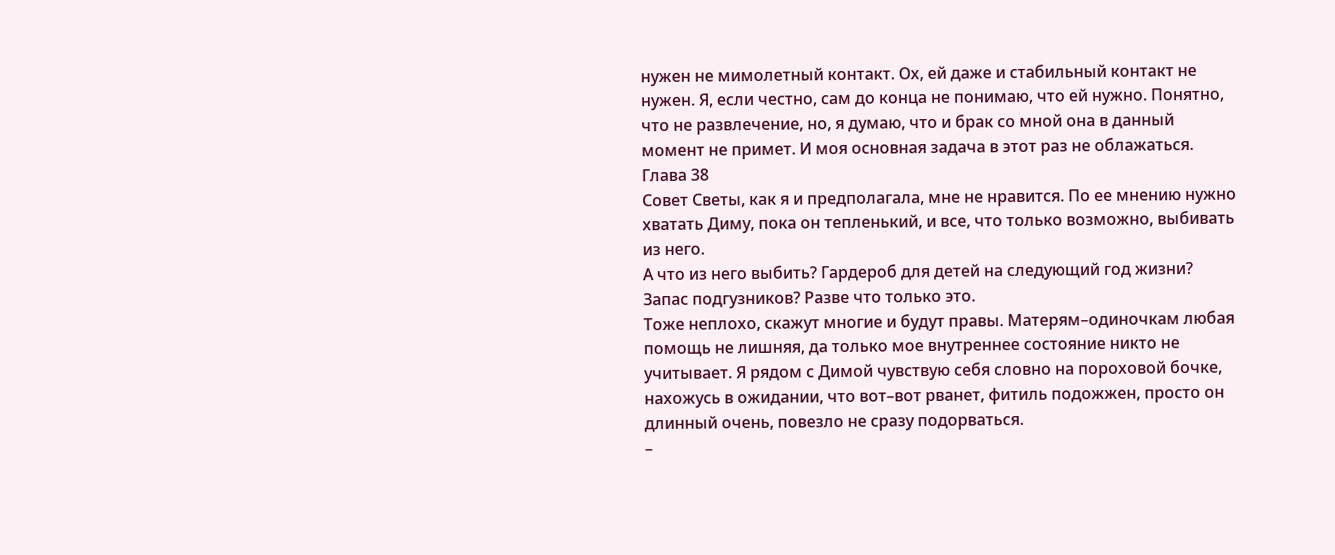нужен не мимолетный контакт. Ох, ей даже и стабильный контакт не нужен. Я, если честно, сам до конца не понимаю, что ей нужно. Понятно, что не развлечение, но, я думаю, что и брак со мной она в данный момент не примет. И моя основная задача в этот раз не облажаться. Глава 38
Совет Светы, как я и предполагала, мне не нравится. По ее мнению нужно хватать Диму, пока он тепленький, и все, что только возможно, выбивать из него.
А что из него выбить? Гардероб для детей на следующий год жизни? Запас подгузников? Разве что только это.
Тоже неплохо, скажут многие и будут правы. Матерям–одиночкам любая помощь не лишняя, да только мое внутреннее состояние никто не учитывает. Я рядом с Димой чувствую себя словно на пороховой бочке, нахожусь в ожидании, что вот–вот рванет, фитиль подожжен, просто он длинный очень, повезло не сразу подорваться.
–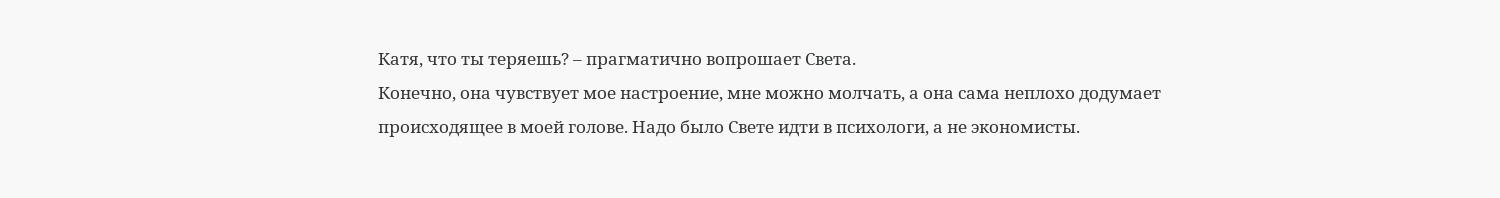Катя, что ты теряешь? – прагматично вопрошает Света.
Конечно, она чувствует мое настроение, мне можно молчать, а она сама неплохо додумает происходящее в моей голове. Надо было Свете идти в психологи, а не экономисты.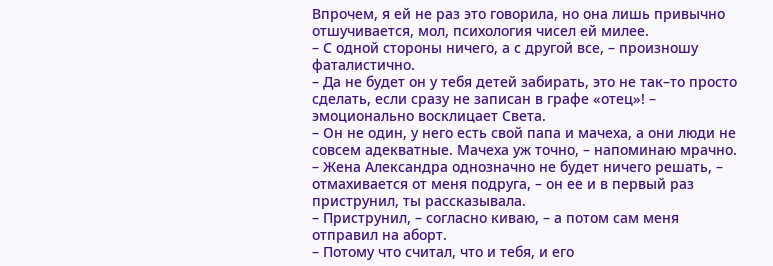Впрочем, я ей не раз это говорила, но она лишь привычно отшучивается, мол, психология чисел ей милее.
– С одной стороны ничего, а с другой все, – произношу фаталистично.
– Да не будет он у тебя детей забирать, это не так–то просто сделать, если сразу не записан в графе «отец»! – эмоционально восклицает Света.
– Он не один, у него есть свой папа и мачеха, а они люди не совсем адекватные. Мачеха уж точно, – напоминаю мрачно.
– Жена Александра однозначно не будет ничего решать, – отмахивается от меня подруга, – он ее и в первый раз приструнил, ты рассказывала.
– Приструнил, – согласно киваю, – а потом сам меня отправил на аборт.
– Потому что считал, что и тебя, и его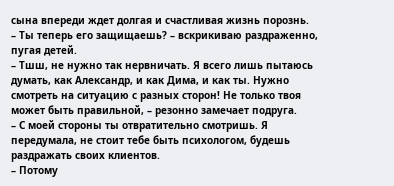сына впереди ждет долгая и счастливая жизнь порознь.
– Ты теперь его защищаешь? – вскрикиваю раздраженно, пугая детей.
– Тшш, не нужно так нервничать. Я всего лишь пытаюсь думать, как Александр, и как Дима, и как ты. Нужно смотреть на ситуацию с разных сторон! Не только твоя может быть правильной, – резонно замечает подруга.
– С моей стороны ты отвратительно смотришь. Я передумала, не стоит тебе быть психологом, будешь раздражать своих клиентов.
– Потому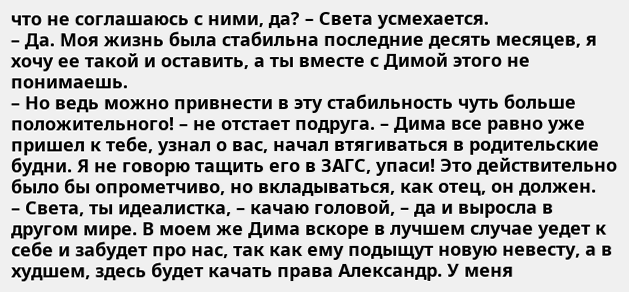что не соглашаюсь с ними, да? – Света усмехается.
– Да. Моя жизнь была стабильна последние десять месяцев, я хочу ее такой и оставить, а ты вместе с Димой этого не понимаешь.
– Но ведь можно привнести в эту стабильность чуть больше положительного! – не отстает подруга. – Дима все равно уже пришел к тебе, узнал о вас, начал втягиваться в родительские будни. Я не говорю тащить его в ЗАГС, упаси! Это действительно было бы опрометчиво, но вкладываться, как отец, он должен.
– Света, ты идеалистка, – качаю головой, – да и выросла в другом мире. В моем же Дима вскоре в лучшем случае уедет к себе и забудет про нас, так как ему подыщут новую невесту, а в худшем, здесь будет качать права Александр. У меня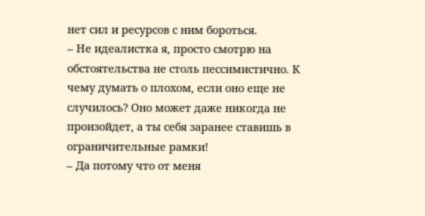нет сил и ресурсов с ним бороться.
– Не идеалистка я, просто смотрю на обстоятельства не столь пессимистично. К чему думать о плохом, если оно еще не случилось? Оно может даже никогда не произойдет, а ты себя заранее ставишь в ограничительные рамки!
– Да потому что от меня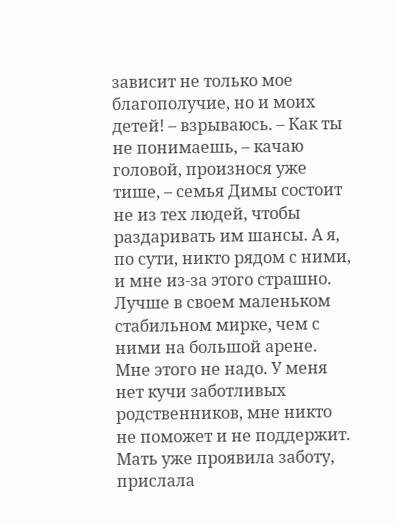зависит не только мое благополучие, но и моих детей! – взрываюсь. – Как ты не понимаешь, – качаю головой, произнося уже тише, – семья Димы состоит не из тех людей, чтобы раздаривать им шансы. А я, по сути, никто рядом с ними, и мне из-за этого страшно. Лучше в своем маленьком стабильном мирке, чем с ними на большой арене. Мне этого не надо. У меня нет кучи заботливых родственников, мне никто не поможет и не поддержит. Мать уже проявила заботу, прислала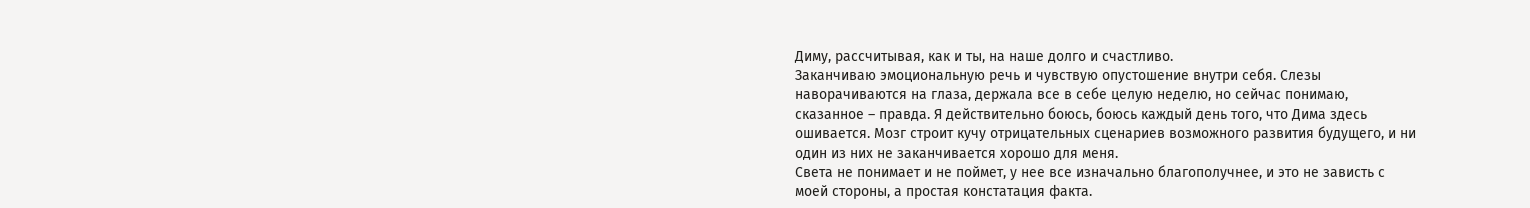Диму, рассчитывая, как и ты, на наше долго и счастливо.
Заканчиваю эмоциональную речь и чувствую опустошение внутри себя. Слезы наворачиваются на глаза, держала все в себе целую неделю, но сейчас понимаю, сказанное – правда. Я действительно боюсь, боюсь каждый день того, что Дима здесь ошивается. Мозг строит кучу отрицательных сценариев возможного развития будущего, и ни один из них не заканчивается хорошо для меня.
Света не понимает и не поймет, у нее все изначально благополучнее, и это не зависть с моей стороны, а простая констатация факта.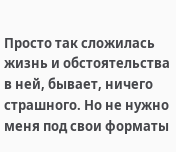Просто так сложилась жизнь и обстоятельства в ней, бывает, ничего страшного. Но не нужно меня под свои форматы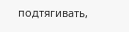подтягивать,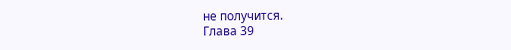не получится.
Глава 39